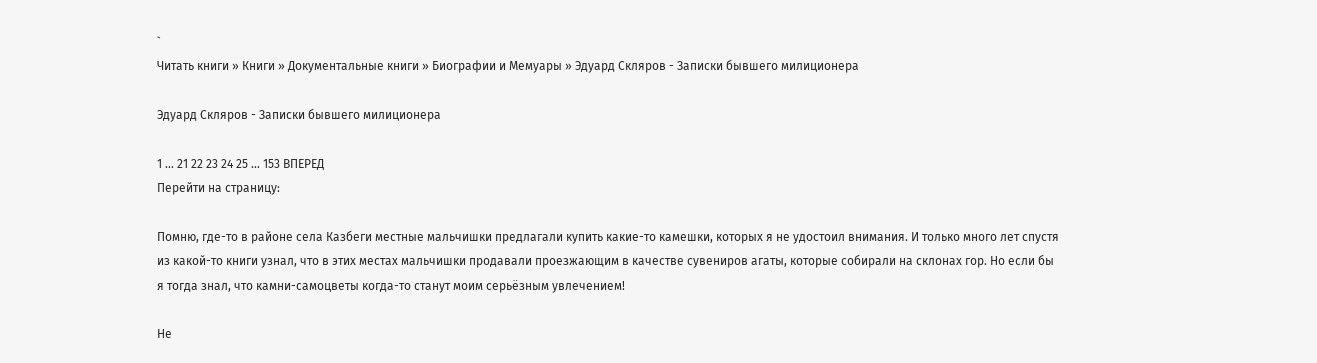`
Читать книги » Книги » Документальные книги » Биографии и Мемуары » Эдуард Скляров - Записки бывшего милиционера

Эдуард Скляров - Записки бывшего милиционера

1 ... 21 22 23 24 25 ... 153 ВПЕРЕД
Перейти на страницу:

Помню, где-то в районе села Казбеги местные мальчишки предлагали купить какие-то камешки, которых я не удостоил внимания. И только много лет спустя из какой-то книги узнал, что в этих местах мальчишки продавали проезжающим в качестве сувениров агаты, которые собирали на склонах гор. Но если бы я тогда знал, что камни-самоцветы когда-то станут моим серьёзным увлечением!

Не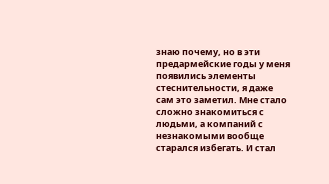знаю почему, но в эти предармейские годы у меня появились элементы стеснительности, я даже сам это заметил. Мне стало сложно знакомиться с людьми, а компаний с незнакомыми вообще старался избегать. И стал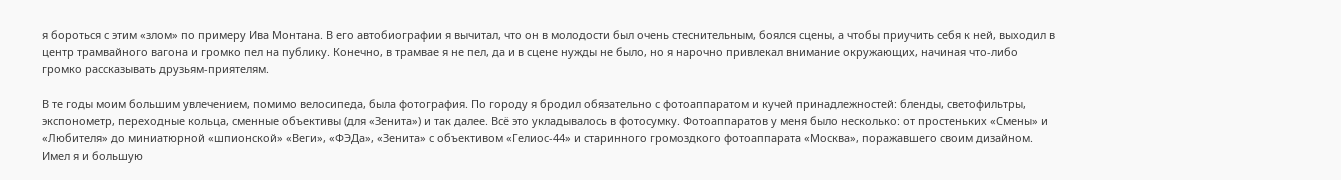я бороться с этим «злом» по примеру Ива Монтана. В его автобиографии я вычитал, что он в молодости был очень стеснительным, боялся сцены, а чтобы приучить себя к ней, выходил в центр трамвайного вагона и громко пел на публику. Конечно, в трамвае я не пел, да и в сцене нужды не было, но я нарочно привлекал внимание окружающих, начиная что-либо громко рассказывать друзьям-приятелям.

В те годы моим большим увлечением, помимо велосипеда, была фотография. По городу я бродил обязательно с фотоаппаратом и кучей принадлежностей: бленды, светофильтры, экспонометр, переходные кольца, сменные объективы (для «Зенита») и так далее. Всё это укладывалось в фотосумку. Фотоаппаратов у меня было несколько: от простеньких «Смены» и «Любителя» до миниатюрной «шпионской» «Веги», «ФЭДа», «Зенита» с объективом «Гелиос-44» и старинного громоздкого фотоаппарата «Москва», поражавшего своим дизайном. Имел я и большую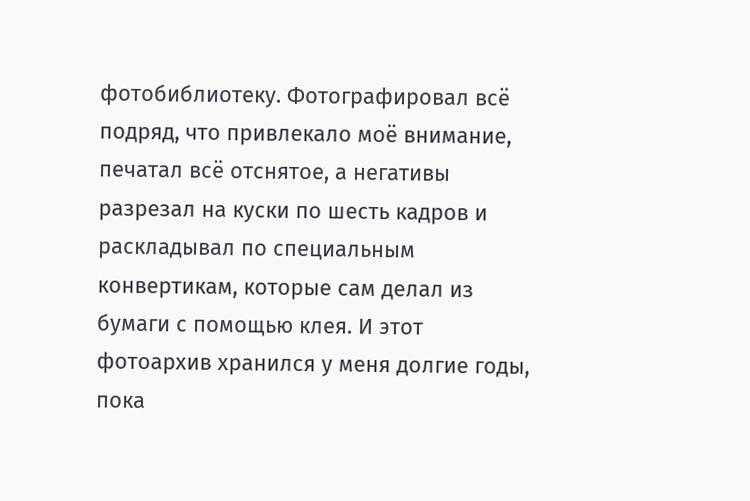фотобиблиотеку. Фотографировал всё подряд, что привлекало моё внимание, печатал всё отснятое, а негативы разрезал на куски по шесть кадров и раскладывал по специальным конвертикам, которые сам делал из бумаги с помощью клея. И этот фотоархив хранился у меня долгие годы, пока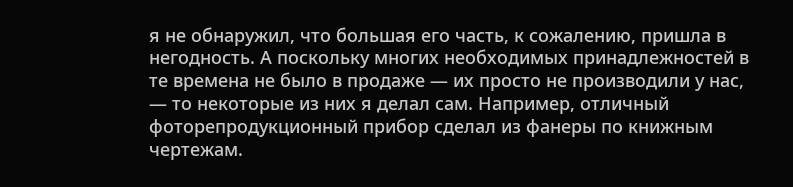я не обнаружил, что большая его часть, к сожалению, пришла в негодность. А поскольку многих необходимых принадлежностей в те времена не было в продаже — их просто не производили у нас, — то некоторые из них я делал сам. Например, отличный фоторепродукционный прибор сделал из фанеры по книжным чертежам.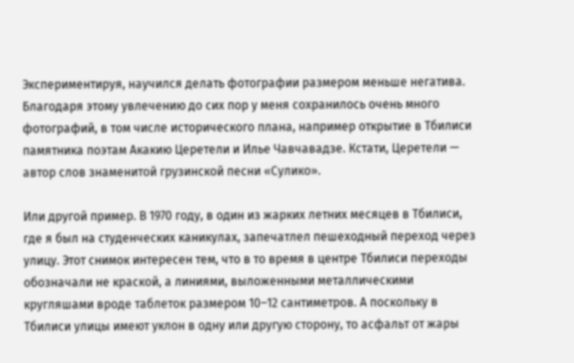Экспериментируя, научился делать фотографии размером меньше негатива. Благодаря этому увлечению до сих пор у меня сохранилось очень много фотографий, в том числе исторического плана, например открытие в Тбилиси памятника поэтам Акакию Церетели и Илье Чавчавадзе. Кстати, Церетели — автор слов знаменитой грузинской песни «Сулико».

Или другой пример. В 1970 году, в один из жарких летних месяцев в Тбилиси, где я был на студенческих каникулах, запечатлел пешеходный переход через улицу. Этот снимок интересен тем, что в то время в центре Тбилиси переходы обозначали не краской, а линиями, выложенными металлическими кругляшами вроде таблеток размером 10–12 сантиметров. А поскольку в Тбилиси улицы имеют уклон в одну или другую сторону, то асфальт от жары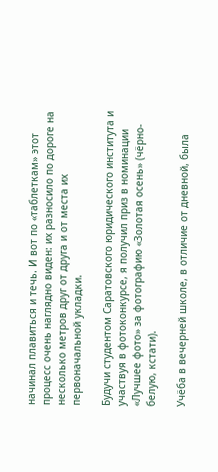начинал плавиться и течь. И вот по «таблеткам» этот процесс очень наглядно виден: их разносило по дороге на несколько метров друг от друга и от места их первоначальной укладки.

Будучи студентом Саратовского юридического института и участвуя в фотоконкурсе, я получил приз в номинации «Лучшее фото» за фотографию «Золотая осень» (чёрно-белую, кстати).

Учёба в вечерней школе, в отличие от дневной, была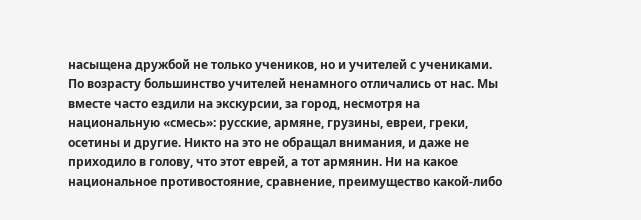насыщена дружбой не только учеников, но и учителей с учениками. По возрасту большинство учителей ненамного отличались от нас. Мы вместе часто ездили на экскурсии, за город, несмотря на национальную «смесь»: русские, армяне, грузины, евреи, греки, осетины и другие. Никто на это не обращал внимания, и даже не приходило в голову, что этот еврей, а тот армянин. Ни на какое национальное противостояние, сравнение, преимущество какой-либо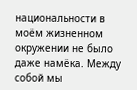национальности в моём жизненном окружении не было даже намёка. Между собой мы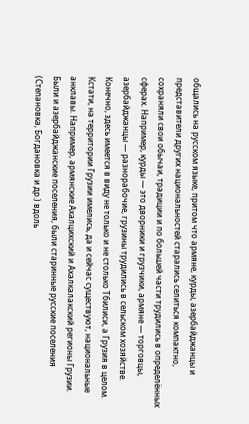общались на русском языке, притом что армяне, курды, азербайджанцы и представители других национальностей старались селиться компактно, сохраняли свои обычаи, традиции и по большей части трудились в определённых сферах. Например, курды — это дворники и грузчики, армяне — торговцы, азербайджанцы — разнорабочие, грузины трудились в сельском хозяйстве. Конечно, здесь имеется в виду не только и не столько Тбилиси, а Грузия в целом. Кстати, на территории Грузии имелись, да и сейчас существуют, национальные анклавы. Например, армянские Ахалцихский и Ахалкалакский регионы Грузии. Были и азербайджанские поселения, были старинные русские поселения (Степановка, Богдановка и др.) вдоль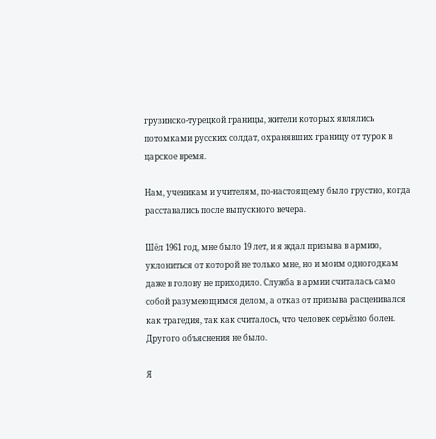грузинско-турецкой границы, жители которых являлись потомками русских солдат, охранявших границу от турок в царское время.

Нам, ученикам и учителям, по-настоящему было грустно, когда расставались после выпускного вечера.

Шёл 1961 год, мне было 19 лет, и я ждал призыва в армию, уклониться от которой не только мне, но и моим одногодкам даже в голову не приходило. Служба в армии считалась само собой разумеющимся делом, а отказ от призыва расценивался как трагедия, так как считалось, что человек серьёзно болен. Другого объяснения не было.

Я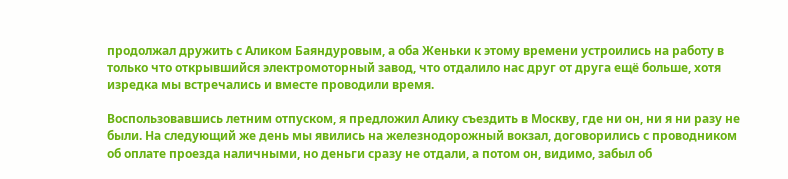продолжал дружить с Аликом Баяндуровым, а оба Женьки к этому времени устроились на работу в только что открывшийся электромоторный завод, что отдалило нас друг от друга ещё больше, хотя изредка мы встречались и вместе проводили время.

Воспользовавшись летним отпуском, я предложил Алику съездить в Москву, где ни он, ни я ни разу не были. На следующий же день мы явились на железнодорожный вокзал, договорились с проводником об оплате проезда наличными, но деньги сразу не отдали, а потом он, видимо, забыл об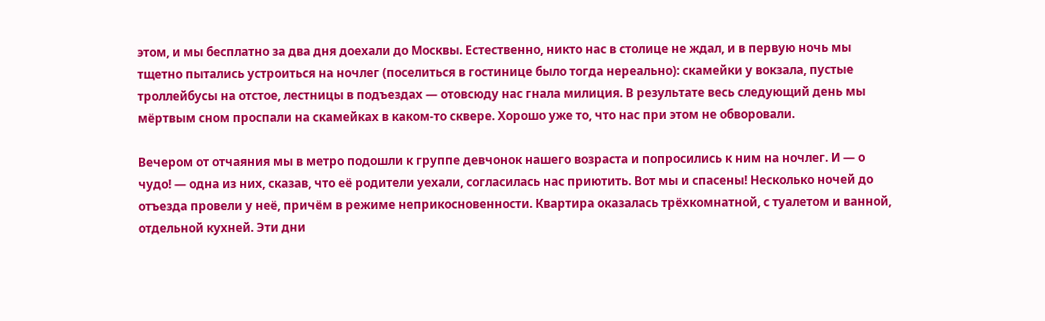этом, и мы бесплатно за два дня доехали до Москвы. Естественно, никто нас в столице не ждал, и в первую ночь мы тщетно пытались устроиться на ночлег (поселиться в гостинице было тогда нереально): скамейки у вокзала, пустые троллейбусы на отстое, лестницы в подъездах — отовсюду нас гнала милиция. В результате весь следующий день мы мёртвым сном проспали на скамейках в каком-то сквере. Хорошо уже то, что нас при этом не обворовали.

Вечером от отчаяния мы в метро подошли к группе девчонок нашего возраста и попросились к ним на ночлег. И — о чудо! — одна из них, сказав, что её родители уехали, согласилась нас приютить. Вот мы и спасены! Несколько ночей до отъезда провели у неё, причём в режиме неприкосновенности. Квартира оказалась трёхкомнатной, с туалетом и ванной, отдельной кухней. Эти дни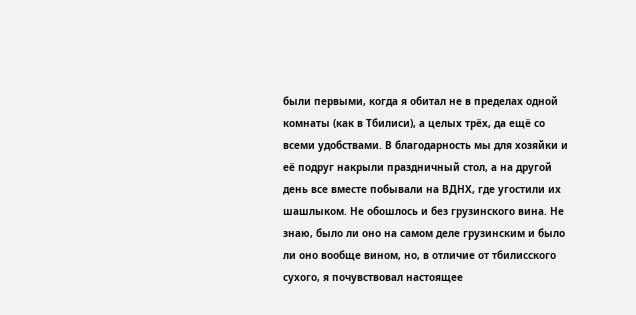были первыми, когда я обитал не в пределах одной комнаты (как в Тбилиси), а целых трёх, да ещё со всеми удобствами. В благодарность мы для хозяйки и её подруг накрыли праздничный стол, а на другой день все вместе побывали на ВДНХ, где угостили их шашлыком. Не обошлось и без грузинского вина. Не знаю, было ли оно на самом деле грузинским и было ли оно вообще вином, но, в отличие от тбилисского сухого, я почувствовал настоящее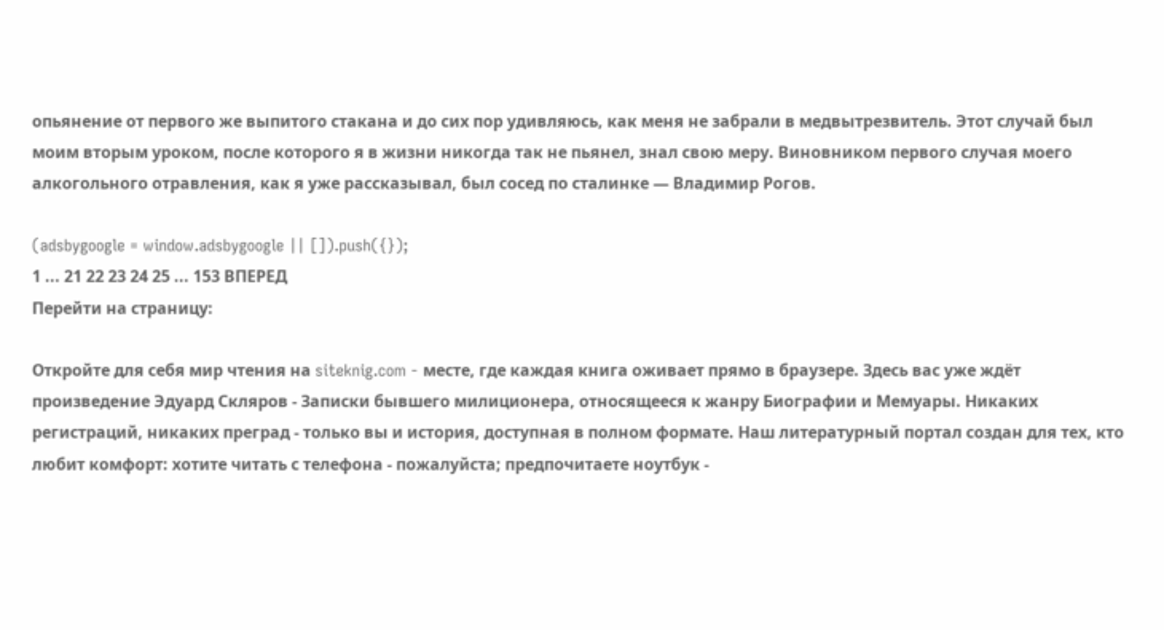опьянение от первого же выпитого стакана и до сих пор удивляюсь, как меня не забрали в медвытрезвитель. Этот случай был моим вторым уроком, после которого я в жизни никогда так не пьянел, знал свою меру. Виновником первого случая моего алкогольного отравления, как я уже рассказывал, был сосед по сталинке — Владимир Рогов.

(adsbygoogle = window.adsbygoogle || []).push({});
1 ... 21 22 23 24 25 ... 153 ВПЕРЕД
Перейти на страницу:

Откройте для себя мир чтения на siteknig.com - месте, где каждая книга оживает прямо в браузере. Здесь вас уже ждёт произведение Эдуард Скляров - Записки бывшего милиционера, относящееся к жанру Биографии и Мемуары. Никаких регистраций, никаких преград - только вы и история, доступная в полном формате. Наш литературный портал создан для тех, кто любит комфорт: хотите читать с телефона - пожалуйста; предпочитаете ноутбук -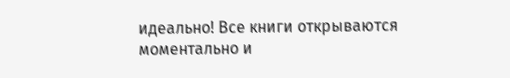идеально! Все книги открываются моментально и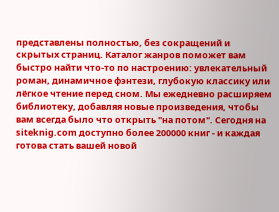представлены полностью, без сокращений и скрытых страниц. Каталог жанров поможет вам быстро найти что-то по настроению: увлекательный роман, динамичное фэнтези, глубокую классику или лёгкое чтение перед сном. Мы ежедневно расширяем библиотеку, добавляя новые произведения, чтобы вам всегда было что открыть "на потом". Сегодня на siteknig.com доступно более 200000 книг - и каждая готова стать вашей новой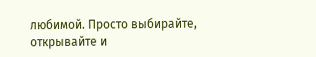любимой. Просто выбирайте, открывайте и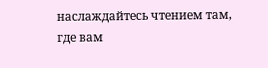наслаждайтесь чтением там, где вам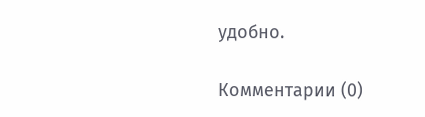удобно.

Комментарии (0)